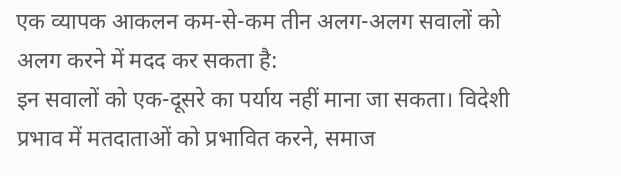एक व्यापक आकलन कम-से-कम तीन अलग-अलग सवालों को अलग करने में मदद कर सकता है:
इन सवालों को एक-दूसरे का पर्याय नहीं माना जा सकता। विदेशी प्रभाव में मतदाताओं को प्रभावित करने, समाज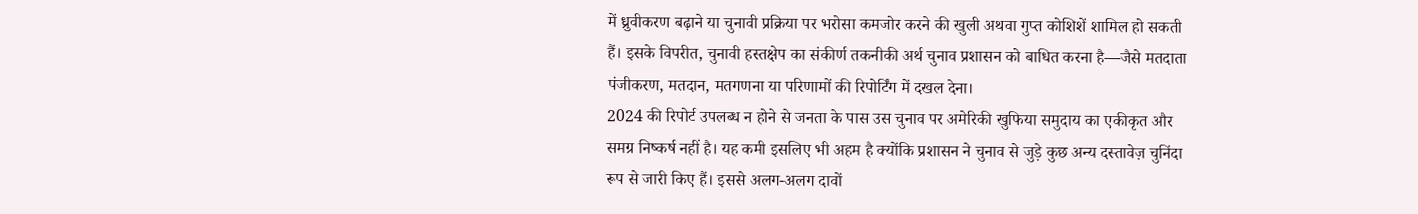में ध्रुवीकरण बढ़ाने या चुनावी प्रक्रिया पर भरोसा कमजोर करने की खुली अथवा गुप्त कोशिशें शामिल हो सकती हैं। इसके विपरीत, चुनावी हस्तक्षेप का संकीर्ण तकनीकी अर्थ चुनाव प्रशासन को बाधित करना है—जैसे मतदाता पंजीकरण, मतदान, मतगणना या परिणामों की रिपोर्टिंग में दखल देना।
2024 की रिपोर्ट उपलब्ध न होने से जनता के पास उस चुनाव पर अमेरिकी खुफिया समुदाय का एकीकृत और समग्र निष्कर्ष नहीं है। यह कमी इसलिए भी अहम है क्योंकि प्रशासन ने चुनाव से जुड़े कुछ अन्य दस्तावेज़ चुनिंदा रूप से जारी किए हैं। इससे अलग-अलग दावों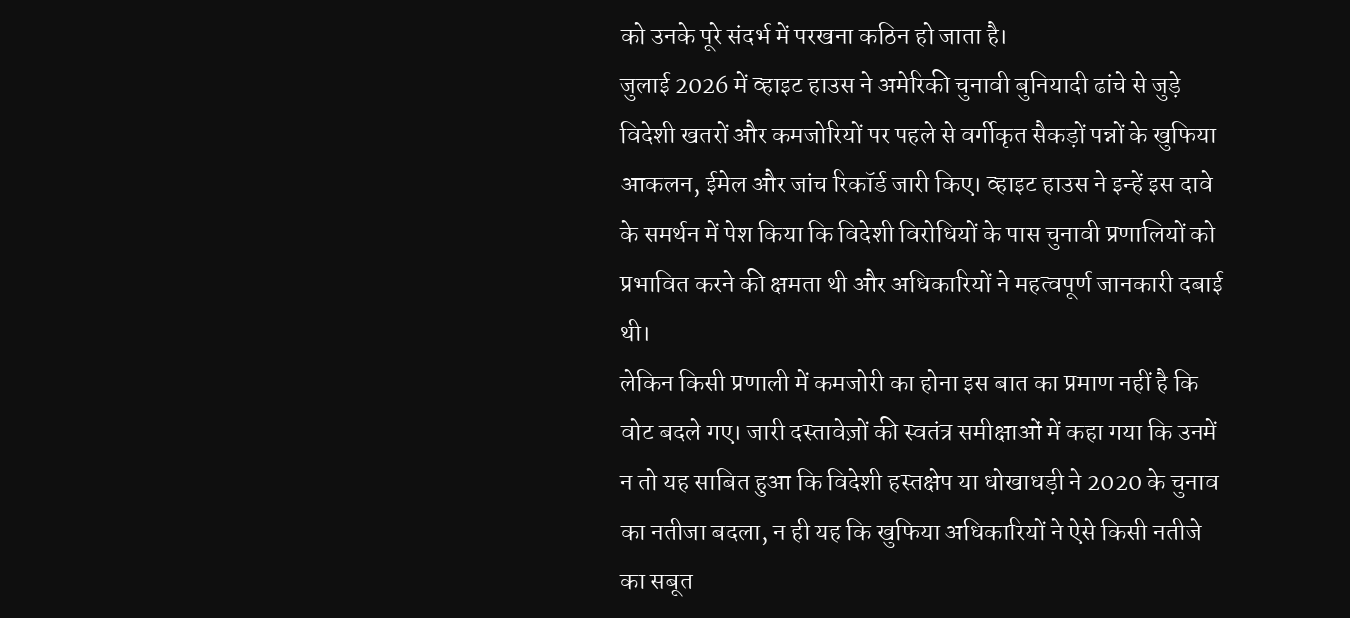को उनके पूरे संदर्भ में परखना कठिन हो जाता है।
जुलाई 2026 में व्हाइट हाउस ने अमेरिकी चुनावी बुनियादी ढांचे से जुड़े विदेशी खतरों और कमजोरियों पर पहले से वर्गीकृत सैकड़ों पन्नों के खुफिया आकलन, ईमेल और जांच रिकॉर्ड जारी किए। व्हाइट हाउस ने इन्हें इस दावे के समर्थन में पेश किया कि विदेशी विरोधियों के पास चुनावी प्रणालियों को प्रभावित करने की क्षमता थी और अधिकारियों ने महत्वपूर्ण जानकारी दबाई थी।
लेकिन किसी प्रणाली में कमजोरी का होना इस बात का प्रमाण नहीं है कि वोट बदले गए। जारी दस्तावेज़ों की स्वतंत्र समीक्षाओं में कहा गया कि उनमें न तो यह साबित हुआ कि विदेशी हस्तक्षेप या धोखाधड़ी ने 2020 के चुनाव का नतीजा बदला, न ही यह कि खुफिया अधिकारियों ने ऐसे किसी नतीजे का सबूत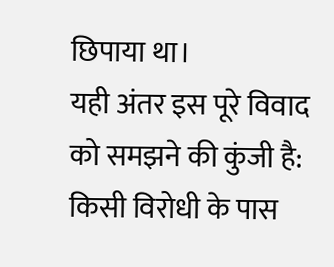छिपाया था।
यही अंतर इस पूरे विवाद को समझने की कुंजी है:
किसी विरोधी के पास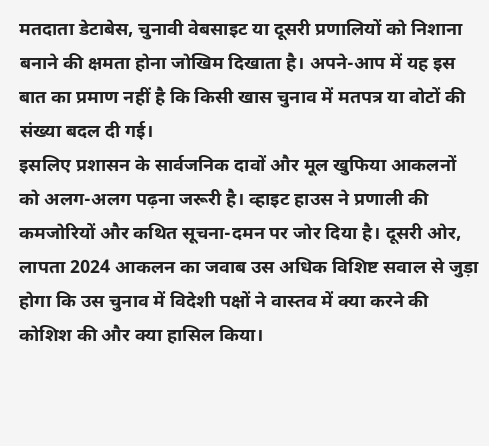मतदाता डेटाबेस, चुनावी वेबसाइट या दूसरी प्रणालियों को निशाना बनाने की क्षमता होना जोखिम दिखाता है। अपने-आप में यह इस बात का प्रमाण नहीं है कि किसी खास चुनाव में मतपत्र या वोटों की संख्या बदल दी गई।
इसलिए प्रशासन के सार्वजनिक दावों और मूल खुफिया आकलनों को अलग-अलग पढ़ना जरूरी है। व्हाइट हाउस ने प्रणाली की कमजोरियों और कथित सूचना-दमन पर जोर दिया है। दूसरी ओर, लापता 2024 आकलन का जवाब उस अधिक विशिष्ट सवाल से जुड़ा होगा कि उस चुनाव में विदेशी पक्षों ने वास्तव में क्या करने की कोशिश की और क्या हासिल किया।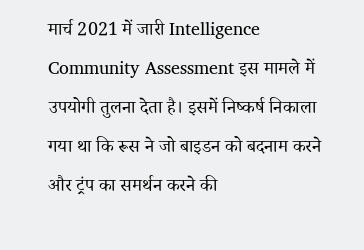मार्च 2021 में जारी Intelligence Community Assessment इस मामले में उपयोगी तुलना देता है। इसमें निष्कर्ष निकाला गया था कि रूस ने जो बाइडन को बदनाम करने और ट्रंप का समर्थन करने की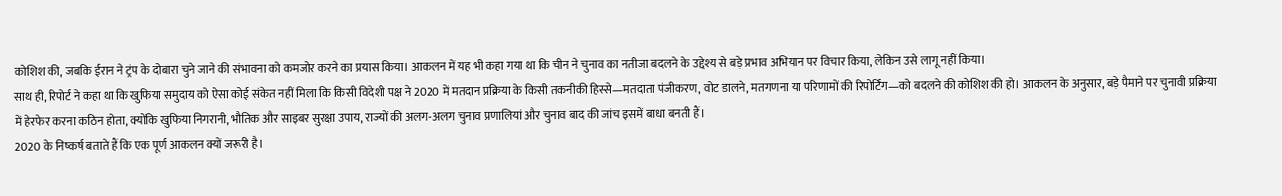कोशिश की, जबकि ईरान ने ट्रंप के दोबारा चुने जाने की संभावना को कमजोर करने का प्रयास किया। आकलन में यह भी कहा गया था कि चीन ने चुनाव का नतीजा बदलने के उद्देश्य से बड़े प्रभाव अभियान पर विचार किया, लेकिन उसे लागू नहीं किया।
साथ ही, रिपोर्ट ने कहा था कि खुफिया समुदाय को ऐसा कोई संकेत नहीं मिला कि किसी विदेशी पक्ष ने 2020 में मतदान प्रक्रिया के किसी तकनीकी हिस्से—मतदाता पंजीकरण, वोट डालने, मतगणना या परिणामों की रिपोर्टिंग—को बदलने की कोशिश की हो। आकलन के अनुसार, बड़े पैमाने पर चुनावी प्रक्रिया में हेरफेर करना कठिन होता, क्योंकि खुफिया निगरानी, भौतिक और साइबर सुरक्षा उपाय, राज्यों की अलग-अलग चुनाव प्रणालियां और चुनाव बाद की जांच इसमें बाधा बनती हैं।
2020 के निष्कर्ष बताते हैं कि एक पूर्ण आकलन क्यों जरूरी है।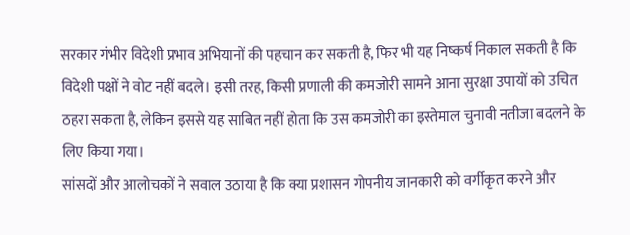सरकार गंभीर विदेशी प्रभाव अभियानों की पहचान कर सकती है, फिर भी यह निष्कर्ष निकाल सकती है कि विदेशी पक्षों ने वोट नहीं बदले। इसी तरह, किसी प्रणाली की कमजोरी सामने आना सुरक्षा उपायों को उचित ठहरा सकता है, लेकिन इससे यह साबित नहीं होता कि उस कमजोरी का इस्तेमाल चुनावी नतीजा बदलने के लिए किया गया।
सांसदों और आलोचकों ने सवाल उठाया है कि क्या प्रशासन गोपनीय जानकारी को वर्गीकृत करने और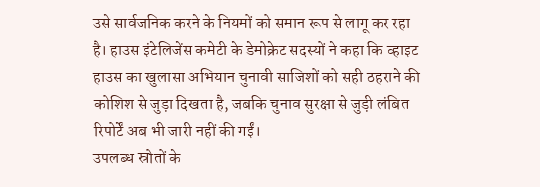उसे सार्वजनिक करने के नियमों को समान रूप से लागू कर रहा है। हाउस इंटेलिजेंस कमेटी के डेमोक्रेट सदस्यों ने कहा कि व्हाइट हाउस का खुलासा अभियान चुनावी साजिशों को सही ठहराने की कोशिश से जुड़ा दिखता है, जबकि चुनाव सुरक्षा से जुड़ी लंबित रिपोर्टें अब भी जारी नहीं की गईं।
उपलब्ध स्रोतों के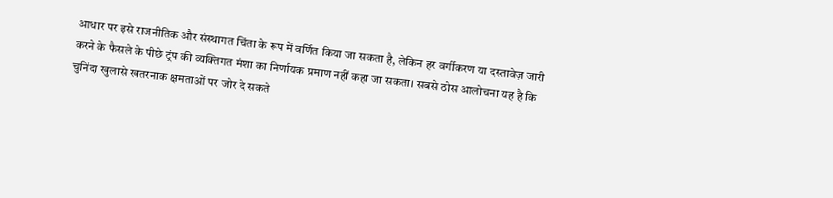आधार पर इसे राजनीतिक और संस्थागत चिंता के रूप में वर्णित किया जा सकता है, लेकिन हर वर्गीकरण या दस्तावेज़ जारी करने के फैसले के पीछे ट्रंप की व्यक्तिगत मंशा का निर्णायक प्रमाण नहीं कहा जा सकता। सबसे ठोस आलोचना यह है कि चुनिंदा खुलासे खतरनाक क्षमताओं पर जोर दे सकते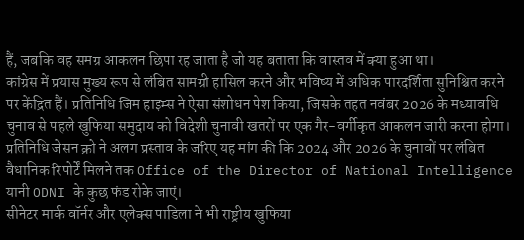हैं, जबकि वह समग्र आकलन छिपा रह जाता है जो यह बताता कि वास्तव में क्या हुआ था।
कांग्रेस में प्रयास मुख्य रूप से लंबित सामग्री हासिल करने और भविष्य में अधिक पारदर्शिता सुनिश्चित करने पर केंद्रित हैं। प्रतिनिधि जिम हाइम्स ने ऐसा संशोधन पेश किया, जिसके तहत नवंबर 2026 के मध्यावधि चुनाव से पहले खुफिया समुदाय को विदेशी चुनावी खतरों पर एक गैर-वर्गीकृत आकलन जारी करना होगा। प्रतिनिधि जेसन क्रो ने अलग प्रस्ताव के जरिए यह मांग की कि 2024 और 2026 के चुनावों पर लंबित वैधानिक रिपोर्टें मिलने तक Office of the Director of National Intelligence यानी ODNI के कुछ फंड रोके जाएं।
सीनेटर मार्क वॉर्नर और एलेक्स पाडिला ने भी राष्ट्रीय खुफिया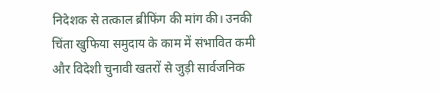निदेशक से तत्काल ब्रीफिंग की मांग की। उनकी चिंता खुफिया समुदाय के काम में संभावित कमी और विदेशी चुनावी खतरों से जुड़ी सार्वजनिक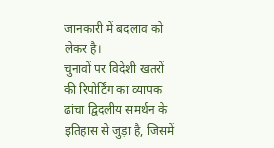जानकारी में बदलाव को लेकर है।
चुनावों पर विदेशी खतरों की रिपोर्टिंग का व्यापक ढांचा द्विदलीय समर्थन के इतिहास से जुड़ा है, जिसमें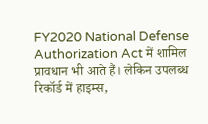FY2020 National Defense Authorization Act में शामिल प्रावधान भी आते हैं। लेकिन उपलब्ध रिकॉर्ड में हाइम्स,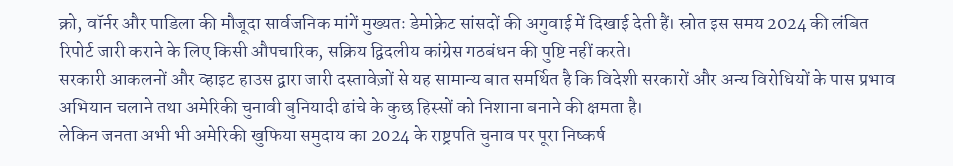क्रो, वॉर्नर और पाडिला की मौजूदा सार्वजनिक मांगें मुख्यतः डेमोक्रेट सांसदों की अगुवाई में दिखाई देती हैं। स्रोत इस समय 2024 की लंबित रिपोर्ट जारी कराने के लिए किसी औपचारिक, सक्रिय द्विदलीय कांग्रेस गठबंधन की पुष्टि नहीं करते।
सरकारी आकलनों और व्हाइट हाउस द्वारा जारी दस्तावेज़ों से यह सामान्य बात समर्थित है कि विदेशी सरकारों और अन्य विरोधियों के पास प्रभाव अभियान चलाने तथा अमेरिकी चुनावी बुनियादी ढांचे के कुछ हिस्सों को निशाना बनाने की क्षमता है।
लेकिन जनता अभी भी अमेरिकी खुफिया समुदाय का 2024 के राष्ट्रपति चुनाव पर पूरा निष्कर्ष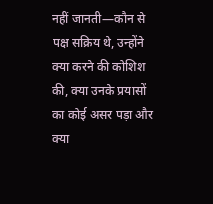नहीं जानती—कौन से पक्ष सक्रिय थे, उन्होंने क्या करने की कोशिश की, क्या उनके प्रयासों का कोई असर पड़ा और क्या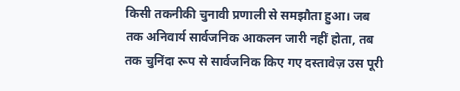किसी तकनीकी चुनावी प्रणाली से समझौता हुआ। जब तक अनिवार्य सार्वजनिक आकलन जारी नहीं होता, तब तक चुनिंदा रूप से सार्वजनिक किए गए दस्तावेज़ उस पूरी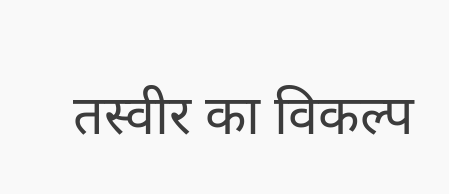तस्वीर का विकल्प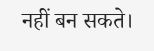नहीं बन सकते।